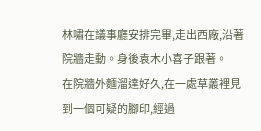林嘯在議事廳安排完畢,走出西廠,沿著院牆走動。身後袁木小喜子跟著。
在院牆外麵溜達好久,在一處草叢裡見到一個可疑的腳印,經過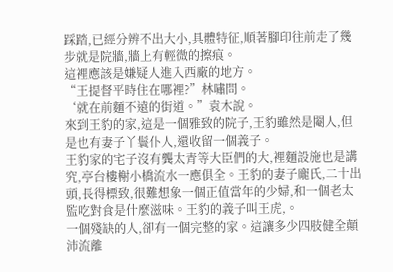踩踏,已經分辨不出大小,具體特征,順著腳印往前走了幾步就是院牆,牆上有輕微的擦痕。
這裡應該是嫌疑人進入西廠的地方。
“王提督平時住在哪裡?”林嘯問。
‘就在前麵不遠的街道。”袁木說。
來到王豹的家,這是一個雅致的院子,王豹雖然是閹人,但是也有妻子丫鬟仆人,還收留一個義子。
王豹家的宅子沒有龔太青等大臣們的大,裡麵設施也是講究,亭台樓榭小橋流水一應俱全。王豹的妻子龐氏,二十出頭,長得標致,很難想象一個正值當年的少婦,和一個老太監吃對食是什麼滋味。王豹的義子叫王虎,。
一個殘缺的人,卻有一個完整的家。這讓多少四肢健全顛沛流離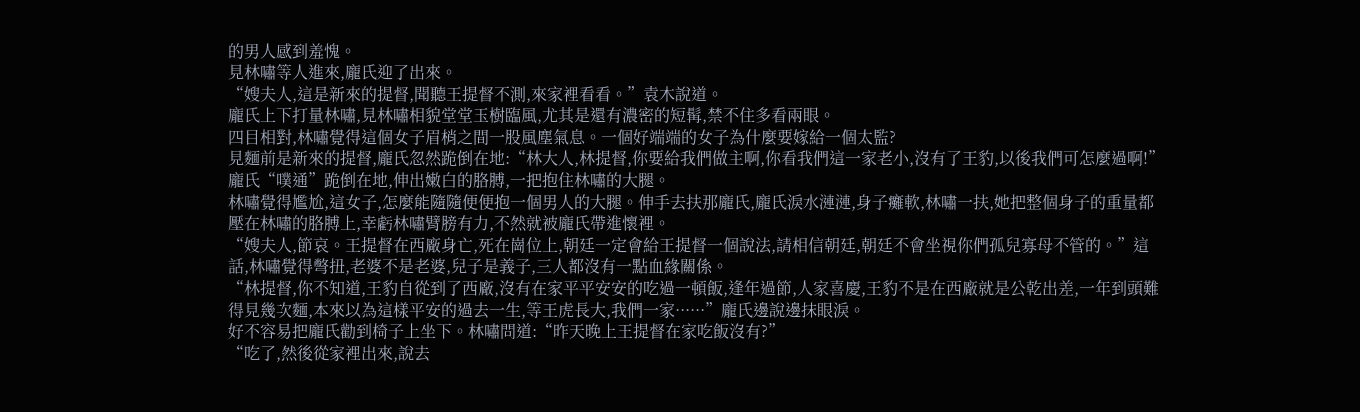的男人感到羞愧。
見林嘯等人進來,龐氏迎了出來。
“嫂夫人,這是新來的提督,聞聽王提督不測,來家裡看看。”袁木說道。
龐氏上下打量林嘯,見林嘯相貌堂堂玉樹臨風,尤其是還有濃密的短髯,禁不住多看兩眼。
四目相對,林嘯覺得這個女子眉梢之間一股風塵氣息。一個好端端的女子為什麼要嫁給一個太監?
見麵前是新來的提督,龐氏忽然跪倒在地:“林大人,林提督,你要給我們做主啊,你看我們這一家老小,沒有了王豹,以後我們可怎麼過啊!”
龐氏“噗通”跪倒在地,伸出嫩白的胳膊,一把抱住林嘯的大腿。
林嘯覺得尷尬,這女子,怎麼能隨隨便便抱一個男人的大腿。伸手去扶那龐氏,龐氏淚水漣漣,身子癱軟,林嘯一扶,她把整個身子的重量都壓在林嘯的胳膊上,幸虧林嘯臂膀有力,不然就被龐氏帶進懷裡。
“嫂夫人,節哀。王提督在西廠身亡,死在崗位上,朝廷一定會給王提督一個說法,請相信朝廷,朝廷不會坐視你們孤兒寡母不管的。”這話,林嘯覺得彆扭,老婆不是老婆,兒子是義子,三人都沒有一點血緣關係。
“林提督,你不知道,王豹自從到了西廠,沒有在家平平安安的吃過一頓飯,逢年過節,人家喜慶,王豹不是在西廠就是公乾出差,一年到頭難得見幾次麵,本來以為這樣平安的過去一生,等王虎長大,我們一家······”龐氏邊說邊抹眼淚。
好不容易把龐氏勸到椅子上坐下。林嘯問道:“昨天晚上王提督在家吃飯沒有?”
“吃了,然後從家裡出來,說去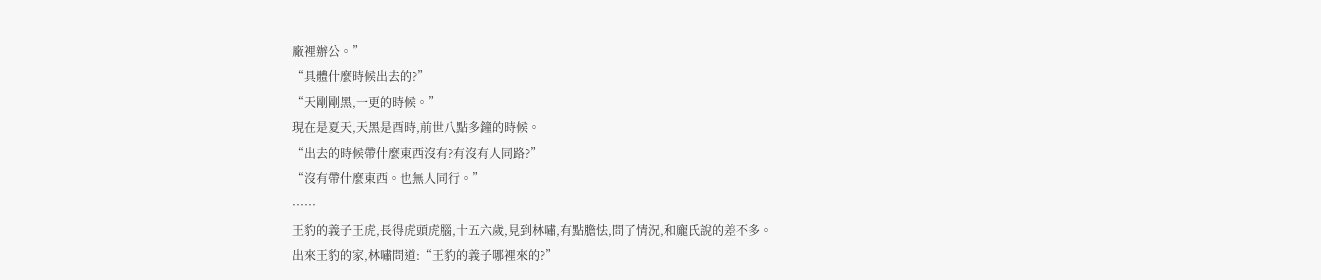廠裡辦公。”
“具體什麼時候出去的?”
“天剛剛黑,一更的時候。”
現在是夏天,天黑是酉時,前世八點多鐘的時候。
“出去的時候帶什麼東西沒有?有沒有人同路?”
“沒有帶什麼東西。也無人同行。”
······
王豹的義子王虎,長得虎頭虎腦,十五六歲,見到林嘯,有點膽怯,問了情況,和龐氏說的差不多。
出來王豹的家,林嘯問道:“王豹的義子哪裡來的?”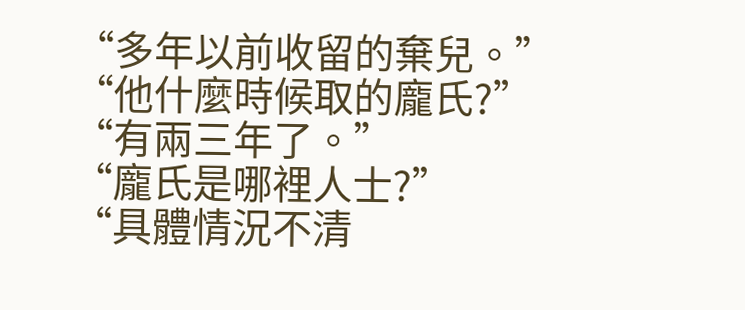“多年以前收留的棄兒。”
“他什麼時候取的龐氏?”
“有兩三年了。”
“龐氏是哪裡人士?”
“具體情況不清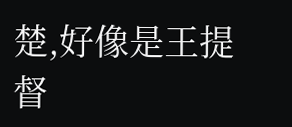楚,好像是王提督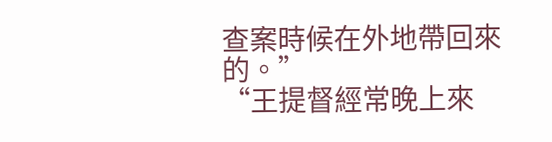查案時候在外地帶回來的。”
“王提督經常晚上來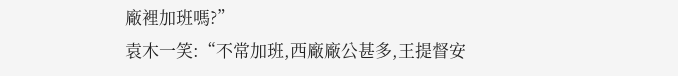廠裡加班嗎?”
袁木一笑:“不常加班,西廠廠公甚多,王提督安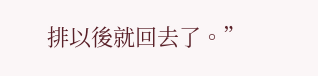排以後就回去了。”